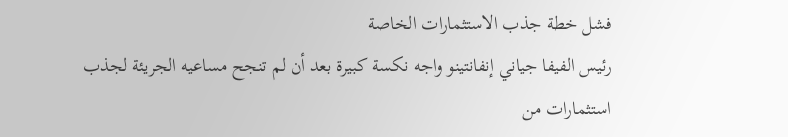فشل خطة جذب الاستثمارات الخاصة
رئيس الفيفا جياني إنفانتينو واجه نكسة كبيرة بعد أن لم تنجح مساعيه الجريئة لجذب استثمارات من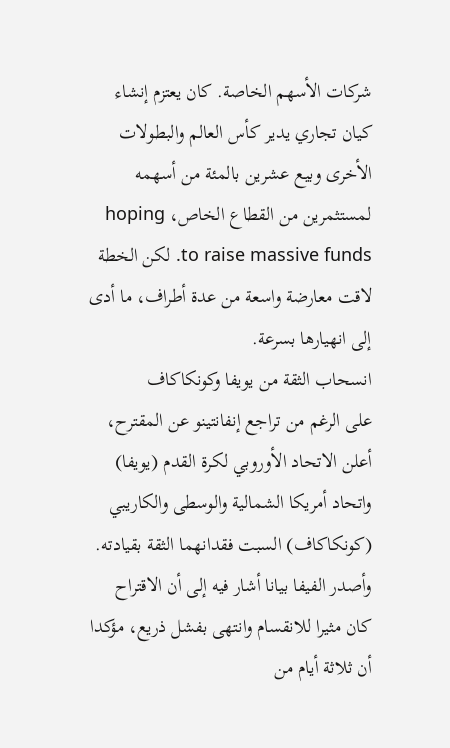شركات الأسهم الخاصة. كان يعتزم إنشاء كيان تجاري يدير كأس العالم والبطولات الأخرى وبيع عشرين بالمئة من أسهمه لمستثمرين من القطاع الخاص، hoping to raise massive funds. لكن الخطة لاقت معارضة واسعة من عدة أطراف، ما أدى إلى انهيارها بسرعة.
انسحاب الثقة من يويفا وكونكاكاف
على الرغم من تراجع إنفانتينو عن المقترح، أعلن الاتحاد الأوروبي لكرة القدم (يويفا) واتحاد أمريكا الشمالية والوسطى والكاريبي (كونكاكاف) السبت فقدانهما الثقة بقيادته. وأصدر الفيفا بيانا أشار فيه إلى أن الاقتراح كان مثيرا للانقسام وانتهى بفشل ذريع، مؤكدا أن ثلاثة أيام من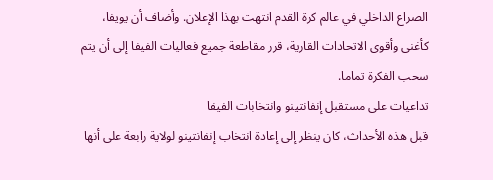الصراع الداخلي في عالم كرة القدم انتهت بهذا الإعلان. وأضاف أن يويفا، كأغنى وأقوى الاتحادات القارية، قرر مقاطعة جميع فعاليات الفيفا إلى أن يتم سحب الفكرة تماما.
تداعيات على مستقبل إنفانتينو وانتخابات الفيفا
قبل هذه الأحداث، كان ينظر إلى إعادة انتخاب إنفانتينو لولاية رابعة على أنها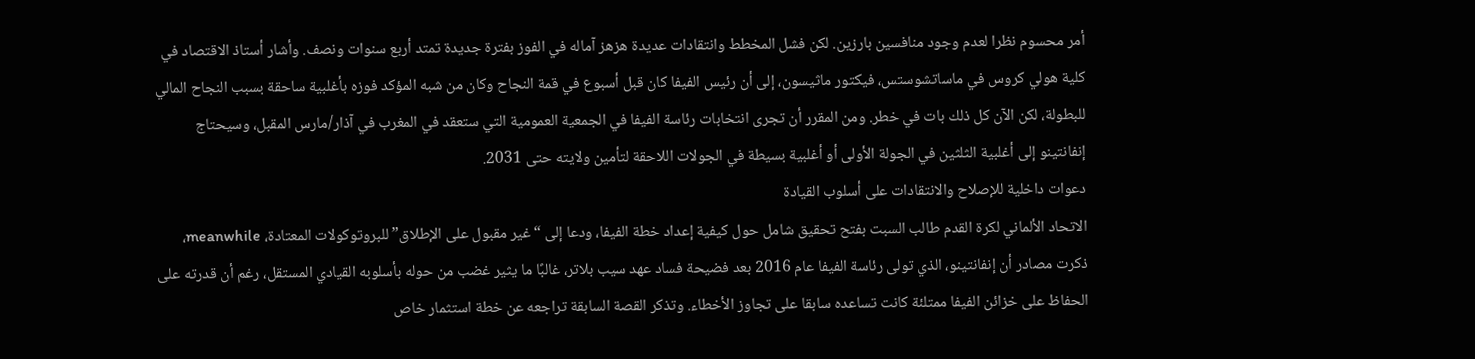أمر محسوم نظرا لعدم وجود منافسين بارزين. لكن فشل المخطط وانتقادات عديدة هزهز آماله في الفوز بفترة جديدة تمتد أربع سنوات ونصف. وأشار أستاذ الاقتصاد في كلية هولي كروس في ماساتشوستس، فيكتور ماثيسون، إلى أن رئيس الفيفا كان قبل أسبوع في قمة النجاح وكان من شبه المؤكد فوزه بأغلبية ساحقة بسبب النجاح المالي للبطولة، لكن الآن كل ذلك بات في خطر. ومن المقرر أن تجرى انتخابات رئاسة الفيفا في الجمعية العمومية التي ستعقد في المغرب في آذار/مارس المقبل، وسيحتاج إنفانتينو إلى أغلبية الثلثين في الجولة الأولى أو أغلبية بسيطة في الجولات اللاحقة لتأمين ولايته حتى 2031.
دعوات داخلية للإصلاح والانتقادات على أسلوب القيادة
الاتحاد الألماني لكرة القدم طالب السبت بفتح تحقيق شامل حول كيفية إعداد خطة الفيفا، ودعا إلى “غير مقبول على الإطلاق” للبروتوكولات المعتادة، meanwhile، ذكرت مصادر أن إنفانتينو، الذي تولى رئاسة الفيفا عام 2016 بعد فضيحة فساد عهد سيب بلاتر، غالبًا ما يثير غضب من حوله بأسلوبه القيادي المستقل، رغم أن قدرته على الحفاظ على خزائن الفيفا ممتلئة كانت تساعده سابقا على تجاوز الأخطاء. وتذكر القصة السابقة تراجعه عن خطة استثمار خاص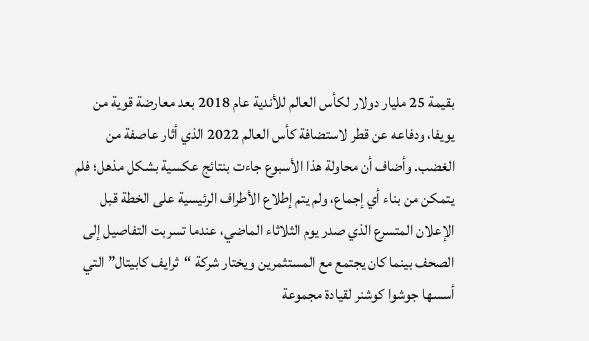بقيمة 25 مليار دولار لكأس العالم للأندية عام 2018 بعد معارضة قوية من يويفا، ودفاعه عن قطر لاستضافة كأس العالم 2022 الذي أثار عاصفة من الغضب. وأضاف أن محاولة هذا الأسبوع جاءت بنتائج عكسية بشكل مذهل؛ فلم يتمكن من بناء أي إجماع، ولم يتم إطلاع الأطراف الرئيسية على الخطة قبل الإعلان المتسرع الذي صدر يوم الثلاثاء الماضي، عندما تسربت التفاصيل إلى الصحف بينما كان يجتمع مع المستثمرين ويختار شركة “ثرايف كابيتال” التي أسسها جوشوا كوشنر لقيادة مجموعة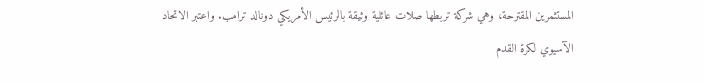المستثمرين المقترحة، وهي شركة تربطها صلات عائلية وثيقة بالرئيس الأمريكي دونالد ترامب. واعتبر الاتحاد الآسيوي لكرة القدم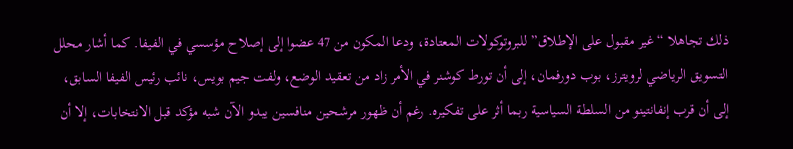ذلك تجاهلا “غير مقبول على الإطلاق” للبروتوكولات المعتادة، ودعا المكون من 47 عضوا إلى إصلاح مؤسسي في الفيفا. كما أشار محلل التسويق الرياضي لرويترز، بوب دورفمان، إلى أن تورط كوشنر في الأمر زاد من تعقيد الوضع، ولفت جيم بويس، نائب رئيس الفيفا السابق، إلى أن قرب إنفانتينو من السلطة السياسية ربما أثر على تفكيره. رغم أن ظهور مرشحين منافسين يبدو الآن شبه مؤكد قبل الانتخابات، إلا أن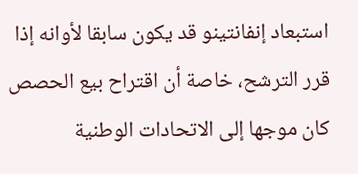استبعاد إنفانتينو قد يكون سابقا لأوانه إذا قرر الترشح، خاصة أن اقتراح بيع الحصص كان موجها إلى الاتحادات الوطنية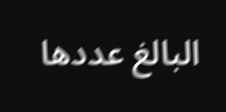البالغ عددها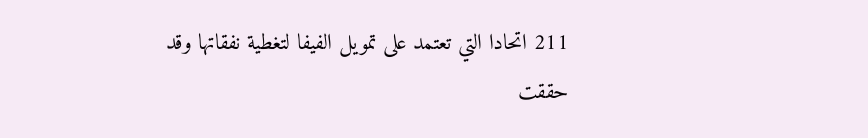211 اتحادا التي تعتمد على تمويل الفيفا لتغطية نفقاتها وقد حققت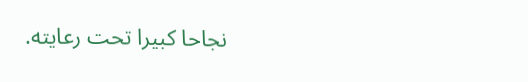نجاحا كبيرا تحت رعايته.